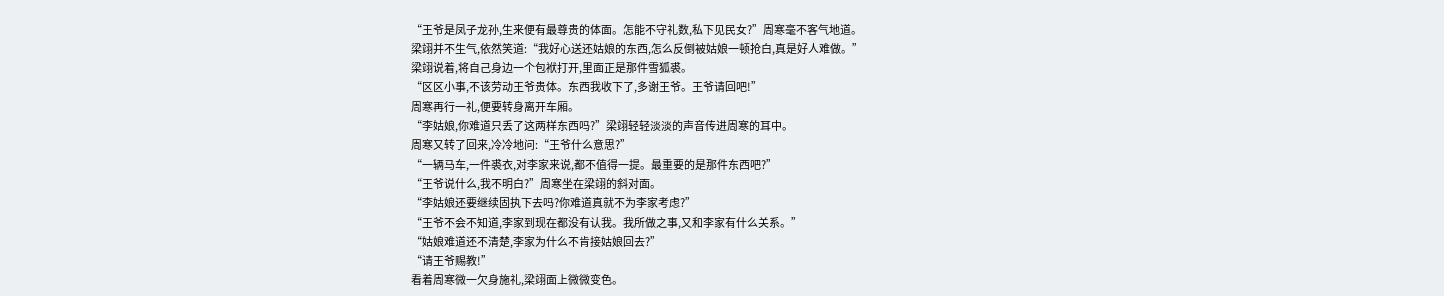“王爷是凤子龙孙,生来便有最尊贵的体面。怎能不守礼数,私下见民女?”周寒毫不客气地道。
梁翊并不生气,依然笑道:“我好心送还姑娘的东西,怎么反倒被姑娘一顿抢白,真是好人难做。”
梁翊说着,将自己身边一个包袱打开,里面正是那件雪狐裘。
“区区小事,不该劳动王爷贵体。东西我收下了,多谢王爷。王爷请回吧!”
周寒再行一礼,便要转身离开车厢。
“李姑娘,你难道只丢了这两样东西吗?”梁翊轻轻淡淡的声音传进周寒的耳中。
周寒又转了回来,冷冷地问:“王爷什么意思?”
“一辆马车,一件裘衣,对李家来说,都不值得一提。最重要的是那件东西吧?”
“王爷说什么,我不明白?”周寒坐在梁翊的斜对面。
“李姑娘还要继续固执下去吗?你难道真就不为李家考虑?”
“王爷不会不知道,李家到现在都没有认我。我所做之事,又和李家有什么关系。”
“姑娘难道还不清楚,李家为什么不肯接姑娘回去?”
“请王爷赐教!”
看着周寒微一欠身施礼,梁翊面上微微变色。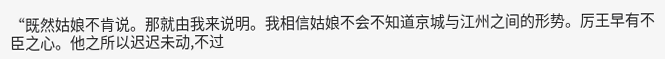“既然姑娘不肯说。那就由我来说明。我相信姑娘不会不知道京城与江州之间的形势。厉王早有不臣之心。他之所以迟迟未动,不过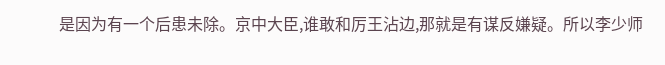是因为有一个后患未除。京中大臣,谁敢和厉王沾边,那就是有谋反嫌疑。所以李少师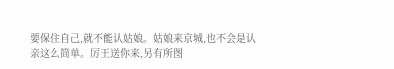要保住自己,就不能认姑娘。姑娘来京城,也不会是认亲这么简单。厉王送你来,另有所图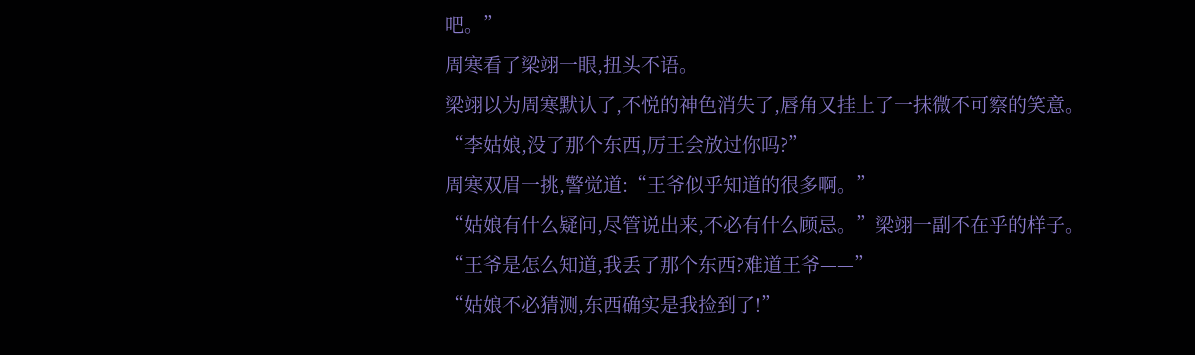吧。”
周寒看了梁翊一眼,扭头不语。
梁翊以为周寒默认了,不悦的神色消失了,唇角又挂上了一抹微不可察的笑意。
“李姑娘,没了那个东西,厉王会放过你吗?”
周寒双眉一挑,警觉道:“王爷似乎知道的很多啊。”
“姑娘有什么疑问,尽管说出来,不必有什么顾忌。”梁翊一副不在乎的样子。
“王爷是怎么知道,我丢了那个东西?难道王爷——”
“姑娘不必猜测,东西确实是我捡到了!”